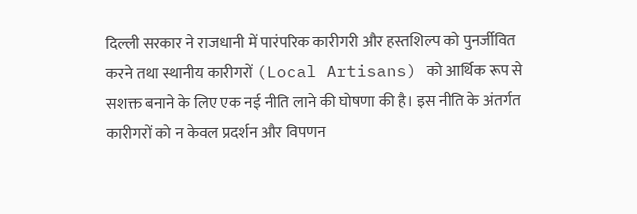दिल्ली सरकार ने राजधानी में पारंपरिक कारीगरी और हस्तशिल्प को पुनर्जीवित करने तथा स्थानीय कारीगरों (Local Artisans) को आर्थिक रूप से सशक्त बनाने के लिए एक नई नीति लाने की घोषणा की है। इस नीति के अंतर्गत कारीगरों को न केवल प्रदर्शन और विपणन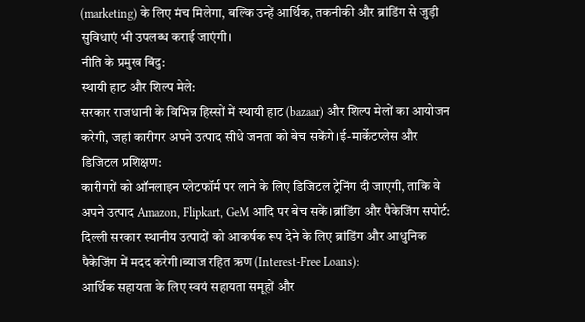(marketing) के लिए मंच मिलेगा, बल्कि उन्हें आर्थिक, तकनीकी और ब्रांडिंग से जुड़ी सुविधाएं भी उपलब्ध कराई जाएंगी।
नीति के प्रमुख बिंदु:
स्थायी हाट और शिल्प मेले:
सरकार राजधानी के विभिन्न हिस्सों में स्थायी हाट (bazaar) और शिल्प मेलों का आयोजन करेगी, जहां कारीगर अपने उत्पाद सीधे जनता को बेच सकेंगे।ई-मार्केटप्लेस और डिजिटल प्रशिक्षण:
कारीगरों को ऑनलाइन प्लेटफॉर्म पर लाने के लिए डिजिटल ट्रेनिंग दी जाएगी, ताकि वे अपने उत्पाद Amazon, Flipkart, GeM आदि पर बेच सकें।ब्रांडिंग और पैकेजिंग सपोर्ट:
दिल्ली सरकार स्थानीय उत्पादों को आकर्षक रूप देने के लिए ब्रांडिंग और आधुनिक पैकेजिंग में मदद करेगी।ब्याज रहित ऋण (Interest-Free Loans):
आर्थिक सहायता के लिए स्वयं सहायता समूहों और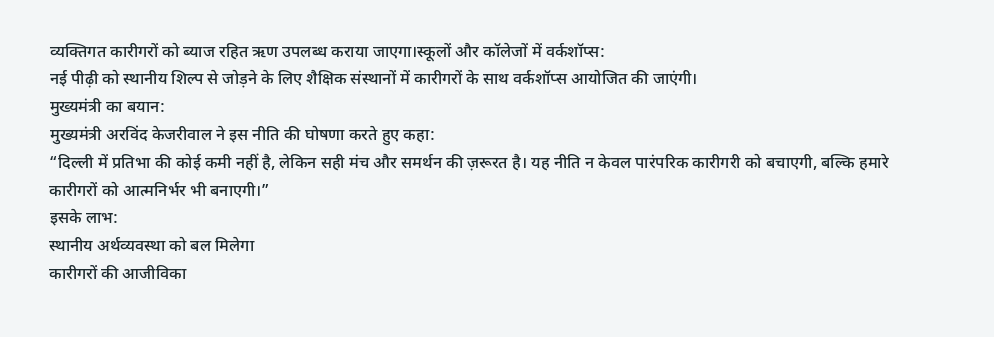व्यक्तिगत कारीगरों को ब्याज रहित ऋण उपलब्ध कराया जाएगा।स्कूलों और कॉलेजों में वर्कशॉप्स:
नई पीढ़ी को स्थानीय शिल्प से जोड़ने के लिए शैक्षिक संस्थानों में कारीगरों के साथ वर्कशॉप्स आयोजित की जाएंगी।
मुख्यमंत्री का बयान:
मुख्यमंत्री अरविंद केजरीवाल ने इस नीति की घोषणा करते हुए कहा:
“दिल्ली में प्रतिभा की कोई कमी नहीं है, लेकिन सही मंच और समर्थन की ज़रूरत है। यह नीति न केवल पारंपरिक कारीगरी को बचाएगी, बल्कि हमारे कारीगरों को आत्मनिर्भर भी बनाएगी।”
इसके लाभ:
स्थानीय अर्थव्यवस्था को बल मिलेगा
कारीगरों की आजीविका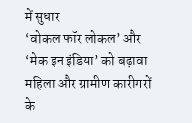में सुधार
‘वोकल फॉर लोकल’ और ‘मेक इन इंडिया’ को बढ़ावा
महिला और ग्रामीण कारीगरों के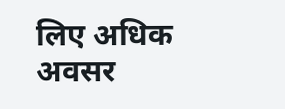लिए अधिक अवसर